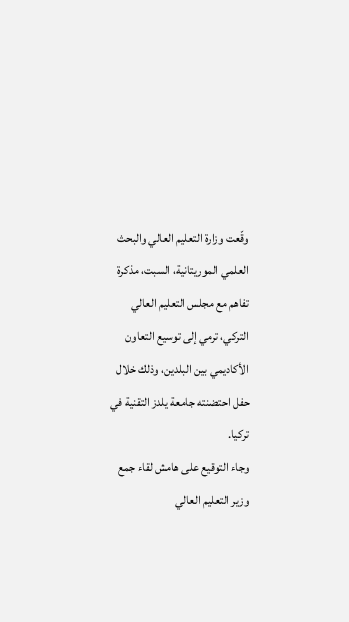وقّعت وزارة التعليم العالي والبحث العلمي الموريتانية، السبت، مذكرة تفاهم مع مجلس التعليم العالي التركي، ترمي إلى توسيع التعاون الأكاديمي بين البلدين، وذلك خلال حفل احتضنته جامعة يلدز التقنية في تركيا.
وجاء التوقيع على هامش لقاء جمع وزير التعليم العالي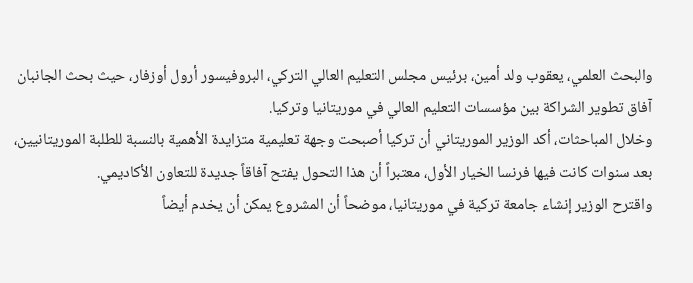والبحث العلمي، يعقوب ولد أمين، برئيس مجلس التعليم العالي التركي، البروفيسور أرول أوزفار، حيث بحث الجانبان آفاق تطوير الشراكة بين مؤسسات التعليم العالي في موريتانيا وتركيا.
وخلال المباحثات، أكد الوزير الموريتاني أن تركيا أصبحت وجهة تعليمية متزايدة الأهمية بالنسبة للطلبة الموريتانيين، بعد سنوات كانت فيها فرنسا الخيار الأول، معتبراً أن هذا التحول يفتح آفاقاً جديدة للتعاون الأكاديمي.
واقترح الوزير إنشاء جامعة تركية في موريتانيا، موضحاً أن المشروع يمكن أن يخدم أيضاً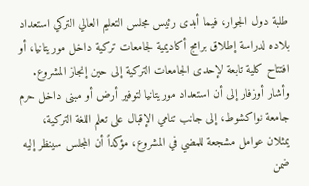طلبة دول الجوار، فيما أبدى رئيس مجلس التعليم العالي التركي استعداد بلاده لدراسة إطلاق برامج أكاديمية لجامعات تركية داخل موريتانيا، أو افتتاح كلية تابعة لإحدى الجامعات التركية إلى حين إنجاز المشروع.
وأشار أوزفار إلى أن استعداد موريتانيا لتوفير أرض أو مبنى داخل حرم جامعة نواكشوط، إلى جانب تنامي الإقبال على تعلم اللغة التركية، يمثلان عوامل مشجعة للمضي في المشروع، مؤكداً أن المجلس سينظر إليه ضمن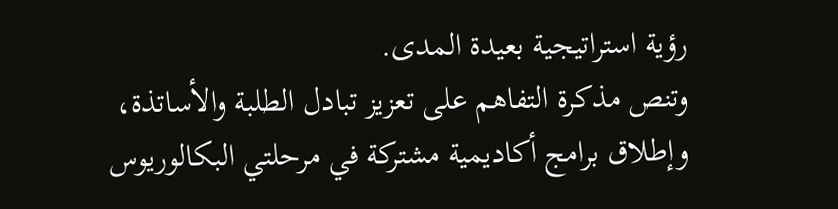رؤية استراتيجية بعيدة المدى.
وتنص مذكرة التفاهم على تعزيز تبادل الطلبة والأساتذة، وإطلاق برامج أكاديمية مشتركة في مرحلتي البكالوريوس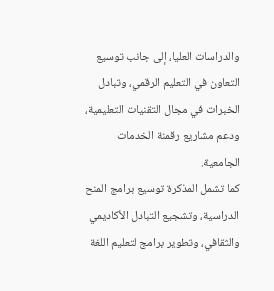والدراسات العليا، إلى جانب توسيع التعاون في التعليم الرقمي، وتبادل الخبرات في مجال التقنيات التعليمية، ودعم مشاريع رقمنة الخدمات الجامعية.
كما تشمل المذكرة توسيع برامج المنح الدراسية، وتشجيع التبادل الأكاديمي والثقافي، وتطوير برامج لتعليم اللغة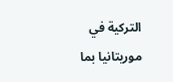التركية في موريتانيا بما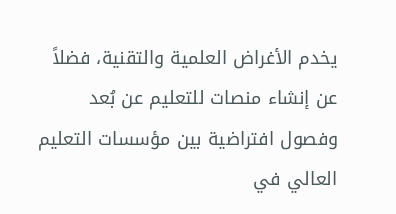يخدم الأغراض العلمية والتقنية، فضلاً عن إنشاء منصات للتعليم عن بُعد وفصول افتراضية بين مؤسسات التعليم العالي في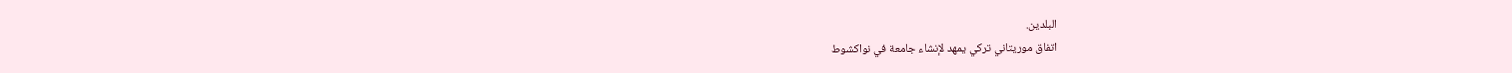البلدين.
اتفاق موريتاني تركي يمهد لإنشاء جامعة في نواكشوط